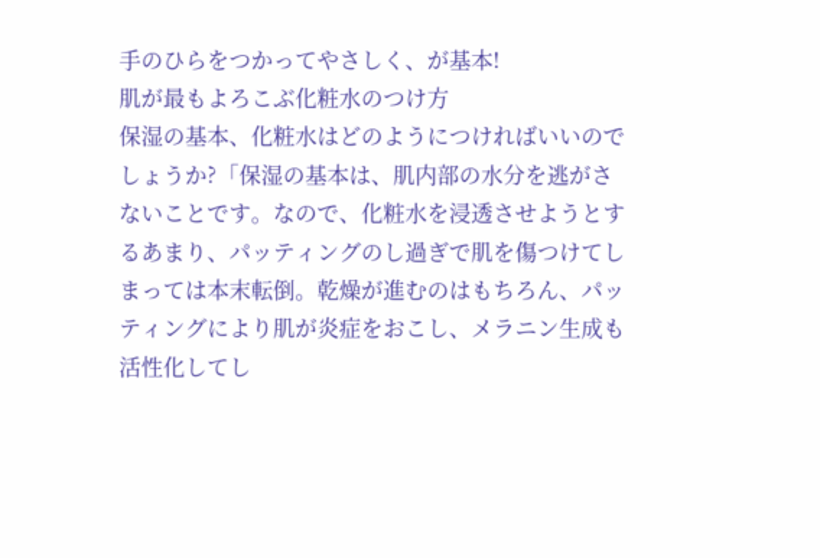手のひらをつかってやさしく、が基本!
肌が最もよろこぶ化粧水のつけ方
保湿の基本、化粧水はどのようにつければいいのでしょうか?「保湿の基本は、肌内部の水分を逃がさないことです。なので、化粧水を浸透させようとするあまり、パッティングのし過ぎで肌を傷つけてしまっては本末転倒。乾燥が進むのはもちろん、パッティングにより肌が炎症をおこし、メラニン生成も活性化してし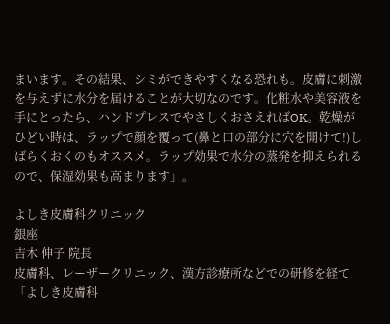まいます。その結果、シミができやすくなる恐れも。皮膚に刺激を与えずに水分を届けることが大切なのです。化粧水や美容液を手にとったら、ハンドプレスでやさしくおさえればOK。乾燥がひどい時は、ラップで顔を覆って(鼻と口の部分に穴を開けて!)しばらくおくのもオススメ。ラップ効果で水分の蒸発を抑えられるので、保湿効果も高まります」。

よしき皮膚科クリニック
銀座
吉木 伸子 院長
皮膚科、レーザークリニック、漢方診療所などでの研修を経て「よしき皮膚科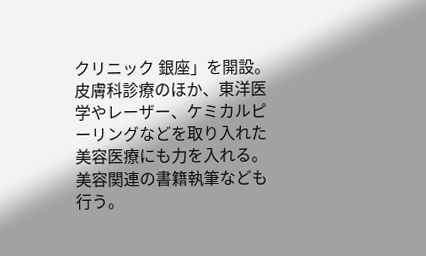クリニック 銀座」を開設。皮膚科診療のほか、東洋医学やレーザー、ケミカルピーリングなどを取り入れた美容医療にも力を入れる。美容関連の書籍執筆なども行う。